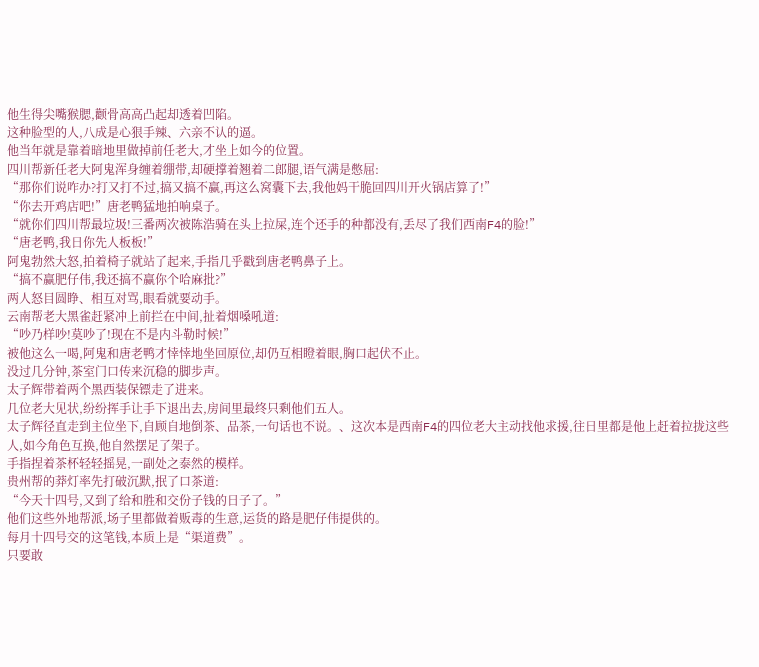他生得尖嘴猴腮,颧骨高高凸起却透着凹陷。
这种脸型的人,八成是心狠手辣、六亲不认的逼。
他当年就是靠着暗地里做掉前任老大,才坐上如今的位置。
四川帮新任老大阿鬼浑身缠着绷带,却硬撑着翘着二郎腿,语气满是憋屈:
“那你们说咋办?打又打不过,搞又搞不赢,再这么窝囊下去,我他妈干脆回四川开火锅店算了!”
“你去开鸡店吧!”唐老鸭猛地拍响桌子。
“就你们四川帮最垃圾!三番两次被陈浩骑在头上拉屎,连个还手的种都没有,丢尽了我们西南F4的脸!”
“唐老鸭,我日你先人板板!”
阿鬼勃然大怒,拍着椅子就站了起来,手指几乎戳到唐老鸭鼻子上。
“搞不赢肥仔伟,我还搞不赢你个哈麻批?”
两人怒目圆睁、相互对骂,眼看就要动手。
云南帮老大黑雀赶紧冲上前拦在中间,扯着烟嗓吼道:
“吵乃样吵!莫吵了!现在不是内斗勒时候!”
被他这么一喝,阿鬼和唐老鸭才悻悻地坐回原位,却仍互相瞪着眼,胸口起伏不止。
没过几分钟,茶室门口传来沉稳的脚步声。
太子辉带着两个黑西装保镖走了进来。
几位老大见状,纷纷挥手让手下退出去,房间里最终只剩他们五人。
太子辉径直走到主位坐下,自顾自地倒茶、品茶,一句话也不说。、这次本是西南F4的四位老大主动找他求援,往日里都是他上赶着拉拢这些人,如今角色互换,他自然摆足了架子。
手指捏着茶杯轻轻摇晃,一副处之泰然的模样。
贵州帮的莽灯率先打破沉默,抿了口茶道:
“今天十四号,又到了给和胜和交份子钱的日子了。”
他们这些外地帮派,场子里都做着贩毒的生意,运货的路是肥仔伟提供的。
每月十四号交的这笔钱,本质上是“渠道费”。
只要敢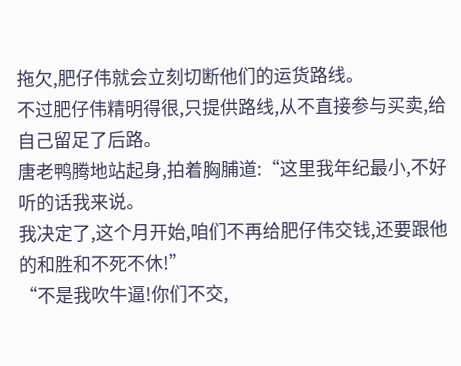拖欠,肥仔伟就会立刻切断他们的运货路线。
不过肥仔伟精明得很,只提供路线,从不直接参与买卖,给自己留足了后路。
唐老鸭腾地站起身,拍着胸脯道:“这里我年纪最小,不好听的话我来说。
我决定了,这个月开始,咱们不再给肥仔伟交钱,还要跟他的和胜和不死不休!”
“不是我吹牛逼!你们不交,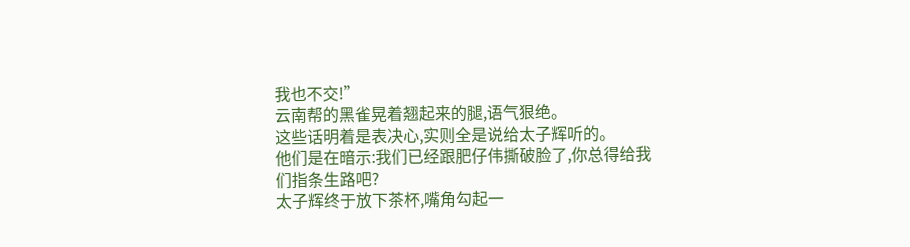我也不交!”
云南帮的黑雀晃着翘起来的腿,语气狠绝。
这些话明着是表决心,实则全是说给太子辉听的。
他们是在暗示:我们已经跟肥仔伟撕破脸了,你总得给我们指条生路吧?
太子辉终于放下茶杯,嘴角勾起一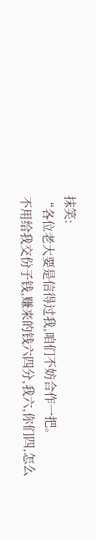抹笑:
“各位老大要是信得过我,咱们不妨合作一把。
不用给我交份子钱,赚来的钱六四分,我六,你们四,怎么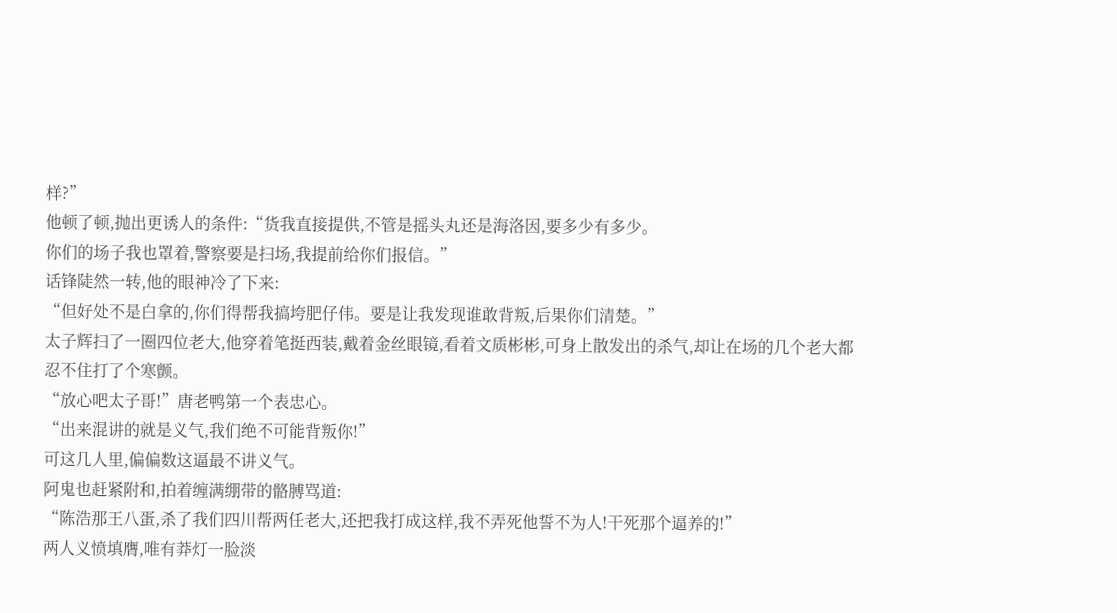样?”
他顿了顿,抛出更诱人的条件:“货我直接提供,不管是摇头丸还是海洛因,要多少有多少。
你们的场子我也罩着,警察要是扫场,我提前给你们报信。”
话锋陡然一转,他的眼神冷了下来:
“但好处不是白拿的,你们得帮我搞垮肥仔伟。要是让我发现谁敢背叛,后果你们清楚。”
太子辉扫了一圈四位老大,他穿着笔挺西装,戴着金丝眼镜,看着文质彬彬,可身上散发出的杀气,却让在场的几个老大都忍不住打了个寒颤。
“放心吧太子哥!”唐老鸭第一个表忠心。
“出来混讲的就是义气,我们绝不可能背叛你!”
可这几人里,偏偏数这逼最不讲义气。
阿鬼也赶紧附和,拍着缠满绷带的骼膊骂道:
“陈浩那王八蛋,杀了我们四川帮两任老大,还把我打成这样,我不弄死他誓不为人!干死那个逼养的!”
两人义愤填膺,唯有莽灯一脸淡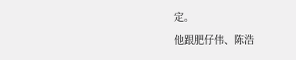定。
他跟肥仔伟、陈浩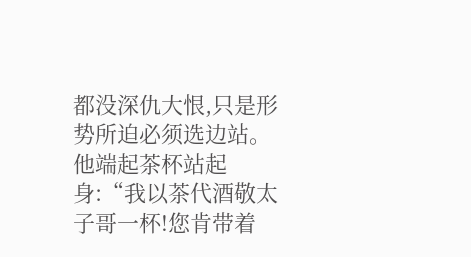都没深仇大恨,只是形势所迫必须选边站。
他端起茶杯站起身:“我以茶代酒敬太子哥一杯!您肯带着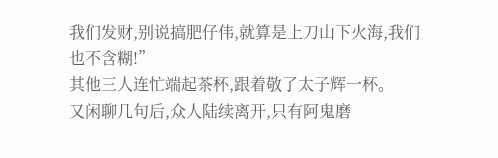我们发财,别说搞肥仔伟,就算是上刀山下火海,我们也不含糊!”
其他三人连忙端起茶杯,跟着敬了太子辉一杯。
又闲聊几句后,众人陆续离开,只有阿鬼磨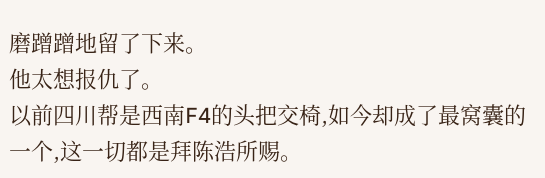磨蹭蹭地留了下来。
他太想报仇了。
以前四川帮是西南F4的头把交椅,如今却成了最窝囊的一个,这一切都是拜陈浩所赐。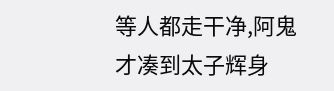等人都走干净,阿鬼才凑到太子辉身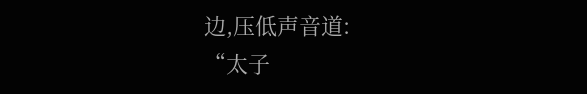边,压低声音道:
“太子